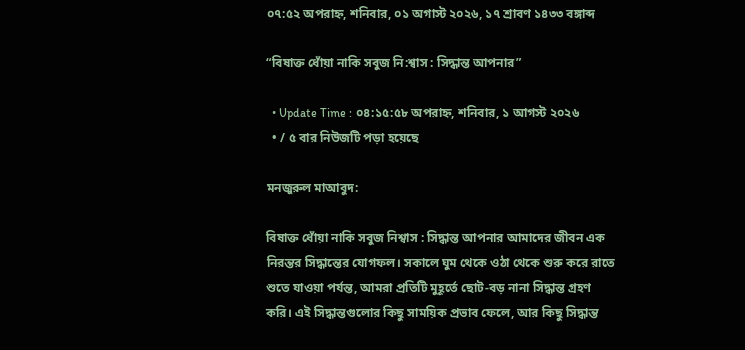০৭:৫২ অপরাহ্ন, শনিবার, ০১ অগাস্ট ২০২৬, ১৭ শ্রাবণ ১৪৩৩ বঙ্গাব্দ

“বিষাক্ত ধোঁয়া নাকি সবুজ নি:শ্বাস : সিদ্ধান্ত আপনার”

  • Update Time : ০৪:১৫:৫৮ অপরাহ্ন, শনিবার, ১ আগস্ট ২০২৬
  • / ৫ বার নিউজটি পড়া হয়েছে

মনজুরুল মাআবুদ:

বিষাক্ত ধোঁয়া নাকি সবুজ নিশ্বাস : সিদ্ধান্ত আপনার আমাদের জীবন এক নিরন্তর সিদ্ধান্তের যোগফল। সকালে ঘুম থেকে ওঠা থেকে শুরু করে রাতে শুতে যাওয়া পর্যন্ত, আমরা প্রতিটি মুহূর্তে ছোট-বড় নানা সিদ্ধান্ত গ্রহণ করি। এই সিদ্ধান্তগুলোর কিছু সাময়িক প্রভাব ফেলে, আর কিছু সিদ্ধান্ত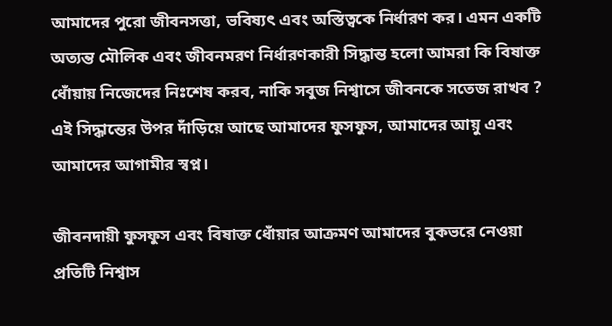আমাদের পুরো জীবনসত্তা, ভবিষ্যৎ এবং অস্তিত্বকে নির্ধারণ কর। এমন একটি অত্যন্ত মৌলিক এবং জীবনমরণ নির্ধারণকারী সিদ্ধান্ত হলো আমরা কি বিষাক্ত ধোঁয়ায় নিজেদের নিঃশেষ করব, নাকি সবুজ নিশ্বাসে জীবনকে সতেজ রাখব ? এই সিদ্ধান্তের উপর দাঁড়িয়ে আছে আমাদের ফুসফুস, আমাদের আয়ু এবং আমাদের আগামীর স্বপ্ন।

জীবনদায়ী ফুসফুস এবং বিষাক্ত ধোঁয়ার আক্রমণ আমাদের বুকভরে নেওয়া প্রতিটি নিশ্বাস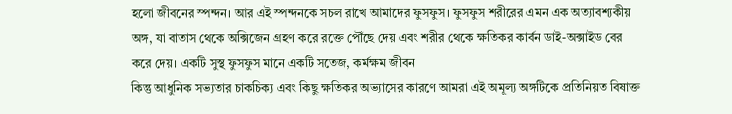হলো জীবনের স্পন্দন। আর এই স্পন্দনকে সচল রাখে আমাদের ফুসফুস। ফুসফুস শরীরের এমন এক অত্যাবশ্যকীয় অঙ্গ, যা বাতাস থেকে অক্সিজেন গ্রহণ করে রক্তে পৌঁছে দেয় এবং শরীর থেকে ক্ষতিকর কার্বন ডাই-অক্সাইড বের করে দেয়। একটি সুস্থ ফুসফুস মানে একটি সতেজ, কর্মক্ষম জীবন
কিন্তু আধুনিক সভ্যতার চাকচিক্য এবং কিছু ক্ষতিকর অভ্যাসের কারণে আমরা এই অমূল্য অঙ্গটিকে প্রতিনিয়ত বিষাক্ত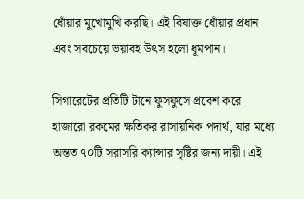ধোঁয়ার মুখোমুখি করছি। এই বিষাক্ত ধোঁয়ার প্রধান এবং সবচেয়ে ভয়াবহ উৎস হলো ধূমপান।

সিগারেটের প্রতিটি টানে ফুসফুসে প্রবেশ করে হাজারো রকমের ক্ষতিকর রাসায়নিক পদার্থ, যার মধ্যে অন্তত ৭০টি সরাসরি ক্যান্সার সৃষ্টির জন্য দায়ী। এই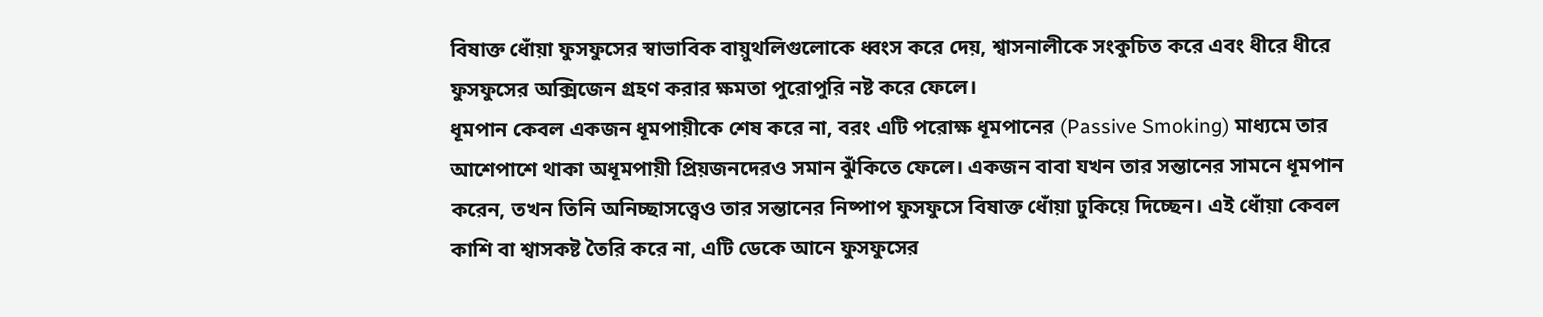বিষাক্ত ধোঁয়া ফুসফুসের স্বাভাবিক বায়ুথলিগুলোকে ধ্বংস করে দেয়, শ্বাসনালীকে সংকুচিত করে এবং ধীরে ধীরে ফুসফুসের অক্সিজেন গ্রহণ করার ক্ষমতা পুরোপুরি নষ্ট করে ফেলে।
ধূমপান কেবল একজন ধূমপায়ীকে শেষ করে না, বরং এটি পরোক্ষ ধূমপানের (Passive Smoking) মাধ্যমে তার আশেপাশে থাকা অধূমপায়ী প্রিয়জনদেরও সমান ঝুঁকিতে ফেলে। একজন বাবা যখন তার সন্তানের সামনে ধূমপান করেন, তখন তিনি অনিচ্ছাসত্ত্বেও তার সন্তানের নিষ্পাপ ফুসফুসে বিষাক্ত ধোঁয়া ঢুকিয়ে দিচ্ছেন। এই ধোঁয়া কেবল কাশি বা শ্বাসকষ্ট তৈরি করে না, এটি ডেকে আনে ফুসফুসের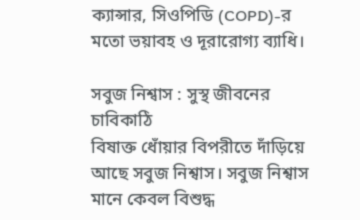ক্যান্সার, সিওপিডি (COPD)-র মতো ভয়াবহ ও দূরারোগ্য ব্যাধি।

সবুজ নিশ্বাস : সুস্থ জীবনের চাবিকাঠি
বিষাক্ত ধোঁয়ার বিপরীতে দাঁড়িয়ে আছে সবুজ নিশ্বাস। সবুজ নিশ্বাস মানে কেবল বিশুদ্ধ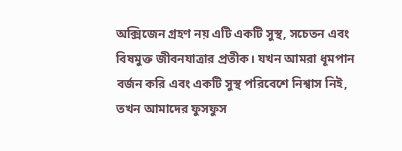অক্সিজেন গ্রহণ নয় এটি একটি সুস্থ, সচেতন এবং বিষমুক্ত জীবনযাত্রার প্রতীক। যখন আমরা ধূমপান বর্জন করি এবং একটি সুস্থ পরিবেশে নিশ্বাস নিই, তখন আমাদের ফুসফুস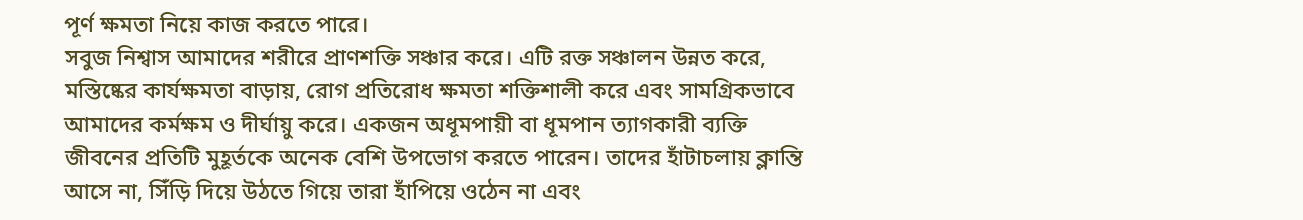পূর্ণ ক্ষমতা নিয়ে কাজ করতে পারে।
সবুজ নিশ্বাস আমাদের শরীরে প্রাণশক্তি সঞ্চার করে। এটি রক্ত সঞ্চালন উন্নত করে, মস্তিষ্কের কার্যক্ষমতা বাড়ায়, রোগ প্রতিরোধ ক্ষমতা শক্তিশালী করে এবং সামগ্রিকভাবে আমাদের কর্মক্ষম ও দীর্ঘায়ু করে। একজন অধূমপায়ী বা ধূমপান ত্যাগকারী ব্যক্তি জীবনের প্রতিটি মুহূর্তকে অনেক বেশি উপভোগ করতে পারেন। তাদের হাঁটাচলায় ক্লান্তি আসে না, সিঁড়ি দিয়ে উঠতে গিয়ে তারা হাঁপিয়ে ওঠেন না এবং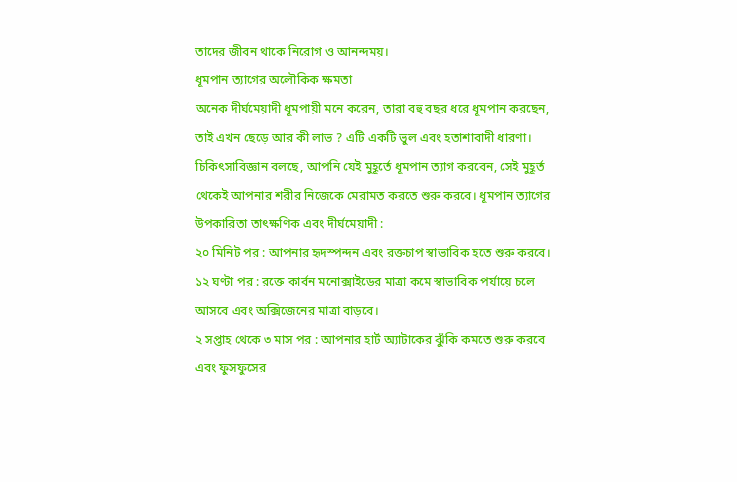তাদের জীবন থাকে নিরোগ ও আনন্দময়।
ধূমপান ত্যাগের অলৌকিক ক্ষমতা
অনেক দীর্ঘমেয়াদী ধূমপায়ী মনে করেন, তারা বহু বছর ধরে ধূমপান করছেন, তাই এখন ছেড়ে আর কী লাভ ? এটি একটি ভুল এবং হতাশাবাদী ধারণা। চিকিৎসাবিজ্ঞান বলছে, আপনি যেই মুহূর্তে ধূমপান ত্যাগ করবেন, সেই মুহূর্ত থেকেই আপনার শরীর নিজেকে মেরামত করতে শুরু করবে। ধূমপান ত্যাগের উপকারিতা তাৎক্ষণিক এবং দীর্ঘমেয়াদী :
২০ মিনিট পর : আপনার হৃদস্পন্দন এবং রক্তচাপ স্বাভাবিক হতে শুরু করবে।
১২ ঘণ্টা পর : রক্তে কার্বন মনোক্সাইডের মাত্রা কমে স্বাভাবিক পর্যায়ে চলে আসবে এবং অক্সিজেনের মাত্রা বাড়বে।
২ সপ্তাহ থেকে ৩ মাস পর : আপনার হার্ট অ্যাটাকের ঝুঁকি কমতে শুরু করবে এবং ফুসফুসের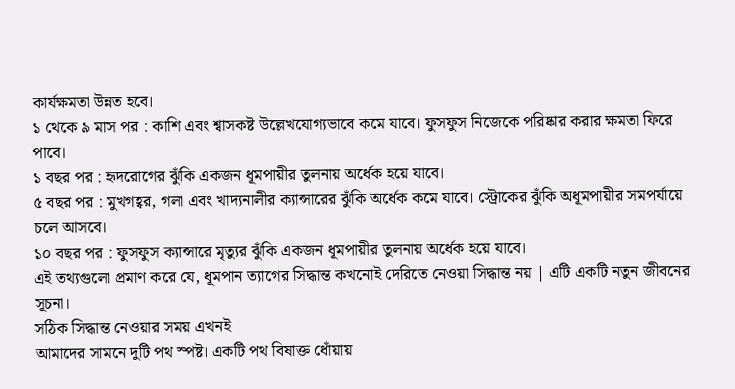কার্যক্ষমতা উন্নত হবে।
১ থেকে ৯ মাস পর : কাশি এবং শ্বাসকষ্ট উল্লেখযোগ্যভাবে কমে যাবে। ফুসফুস নিজেকে পরিষ্কার করার ক্ষমতা ফিরে পাবে।
১ বছর পর : হৃদরোগের ঝুঁকি একজন ধূমপায়ীর তুলনায় অর্ধেক হয়ে যাবে।
৫ বছর পর : মুখগহ্বর, গলা এবং খাদ্যনালীর ক্যান্সারের ঝুঁকি অর্ধেক কমে যাবে। স্ট্রোকের ঝুঁকি অধূমপায়ীর সমপর্যায়ে চলে আসবে।
১০ বছর পর : ফুসফুস ক্যান্সারে মৃত্যুর ঝুঁকি একজন ধূমপায়ীর তুলনায় অর্ধেক হয়ে যাবে।
এই তথ্যগুলো প্রমাণ করে যে, ধূমপান ত্যাগের সিদ্ধান্ত কখনোই দেরিতে নেওয়া সিদ্ধান্ত নয় | এটি একটি নতুন জীবনের সূচনা।
সঠিক সিদ্ধান্ত নেওয়ার সময় এখনই
আমাদের সামনে দুটি পথ স্পষ্ট। একটি পথ বিষাক্ত ধোঁয়ায়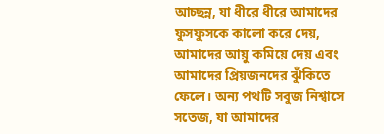আচ্ছন্ন, যা ধীরে ধীরে আমাদের ফুসফুসকে কালো করে দেয়, আমাদের আয়ু কমিয়ে দেয় এবং আমাদের প্রিয়জনদের ঝুঁকিতে ফেলে। অন্য পথটি সবুজ নিশ্বাসে সতেজ, যা আমাদের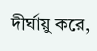দীর্ঘায়ু করে,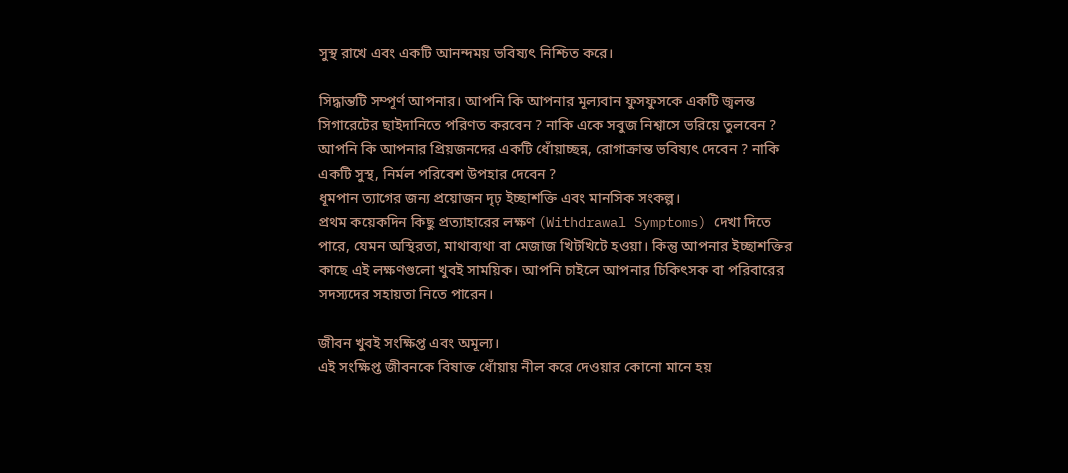সুস্থ রাখে এবং একটি আনন্দময় ভবিষ্যৎ নিশ্চিত করে।

সিদ্ধান্তটি সম্পূর্ণ আপনার। আপনি কি আপনার মূল্যবান ফুসফুসকে একটি জ্বলন্ত সিগারেটের ছাইদানিতে পরিণত করবেন ? নাকি একে সবুজ নিশ্বাসে ভরিয়ে তুলবেন ? আপনি কি আপনার প্রিয়জনদের একটি ধোঁয়াচ্ছন্ন, রোগাক্রান্ত ভবিষ্যৎ দেবেন ? নাকি একটি সুস্থ, নির্মল পরিবেশ উপহার দেবেন ?
ধূমপান ত্যাগের জন্য প্রয়োজন দৃঢ় ইচ্ছাশক্তি এবং মানসিক সংকল্প।
প্রথম কয়েকদিন কিছু প্রত্যাহারের লক্ষণ (Withdrawal Symptoms) দেখা দিতে পারে, যেমন অস্থিরতা, মাথাব্যথা বা মেজাজ খিটখিটে হওয়া। কিন্তু আপনার ইচ্ছাশক্তির কাছে এই লক্ষণগুলো খুবই সাময়িক। আপনি চাইলে আপনার চিকিৎসক বা পরিবারের সদস্যদের সহায়তা নিতে পারেন।

জীবন খুবই সংক্ষিপ্ত এবং অমূল্য।
এই সংক্ষিপ্ত জীবনকে বিষাক্ত ধোঁয়ায় নীল করে দেওয়ার কোনো মানে হয়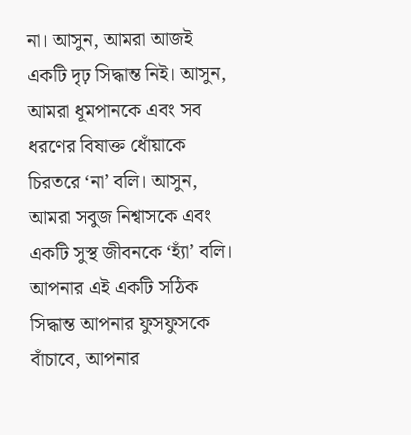না। আসুন, আমরা আজই একটি দৃঢ় সিদ্ধান্ত নিই। আসুন, আমরা ধূমপানকে এবং সব ধরণের বিষাক্ত ধোঁয়াকে চিরতরে ‘না’ বলি। আসুন, আমরা সবুজ নিশ্বাসকে এবং একটি সুস্থ জীবনকে ‘হ্যাঁ’ বলি। আপনার এই একটি সঠিক সিদ্ধান্ত আপনার ফুসফুসকে বাঁচাবে, আপনার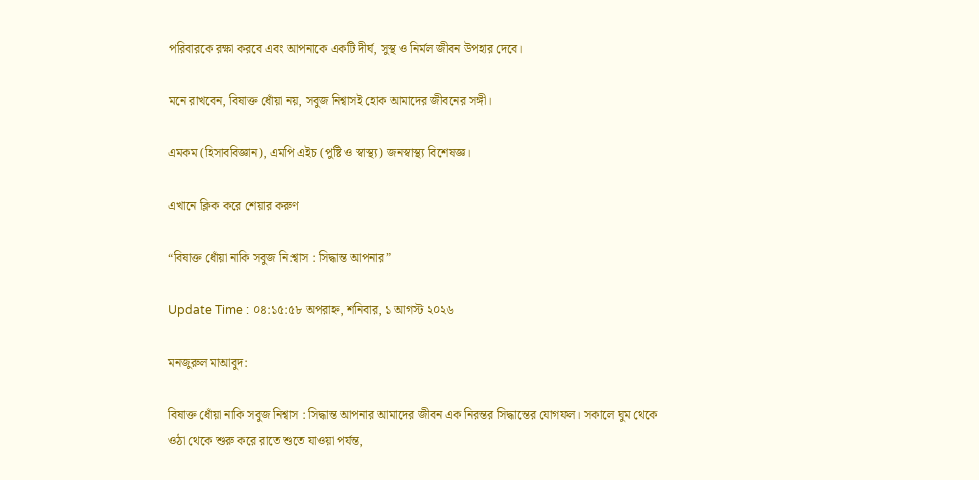পরিবারকে রক্ষা করবে এবং আপনাকে একটি দীর্ঘ, সুস্থ ও নির্মল জীবন উপহার দেবে।

মনে রাখবেন, বিষাক্ত ধোঁয়া নয়, সবুজ নিশ্বাসই হোক আমাদের জীবনের সঙ্গী।

এমকম (হিসাববিজ্ঞান), এমপি এইচ (পুষ্টি ও স্বাস্থ্য) জনস্বাস্থ্য বিশেষজ্ঞ।

এখানে ক্লিক করে শেয়ার করুণ

“বিষাক্ত ধোঁয়া নাকি সবুজ নি:শ্বাস : সিদ্ধান্ত আপনার”

Update Time : ০৪:১৫:৫৮ অপরাহ্ন, শনিবার, ১ আগস্ট ২০২৬

মনজুরুল মাআবুদ:

বিষাক্ত ধোঁয়া নাকি সবুজ নিশ্বাস : সিদ্ধান্ত আপনার আমাদের জীবন এক নিরন্তর সিদ্ধান্তের যোগফল। সকালে ঘুম থেকে ওঠা থেকে শুরু করে রাতে শুতে যাওয়া পর্যন্ত,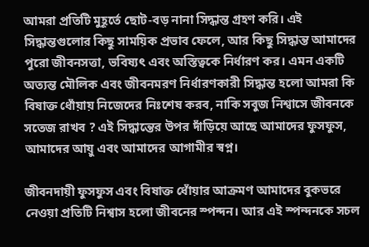আমরা প্রতিটি মুহূর্তে ছোট-বড় নানা সিদ্ধান্ত গ্রহণ করি। এই সিদ্ধান্তগুলোর কিছু সাময়িক প্রভাব ফেলে, আর কিছু সিদ্ধান্ত আমাদের পুরো জীবনসত্তা, ভবিষ্যৎ এবং অস্তিত্বকে নির্ধারণ কর। এমন একটি অত্যন্ত মৌলিক এবং জীবনমরণ নির্ধারণকারী সিদ্ধান্ত হলো আমরা কি বিষাক্ত ধোঁয়ায় নিজেদের নিঃশেষ করব, নাকি সবুজ নিশ্বাসে জীবনকে সতেজ রাখব ? এই সিদ্ধান্তের উপর দাঁড়িয়ে আছে আমাদের ফুসফুস, আমাদের আয়ু এবং আমাদের আগামীর স্বপ্ন।

জীবনদায়ী ফুসফুস এবং বিষাক্ত ধোঁয়ার আক্রমণ আমাদের বুকভরে নেওয়া প্রতিটি নিশ্বাস হলো জীবনের স্পন্দন। আর এই স্পন্দনকে সচল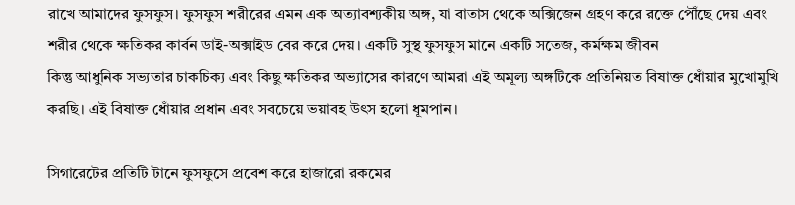রাখে আমাদের ফুসফুস। ফুসফুস শরীরের এমন এক অত্যাবশ্যকীয় অঙ্গ, যা বাতাস থেকে অক্সিজেন গ্রহণ করে রক্তে পৌঁছে দেয় এবং শরীর থেকে ক্ষতিকর কার্বন ডাই-অক্সাইড বের করে দেয়। একটি সুস্থ ফুসফুস মানে একটি সতেজ, কর্মক্ষম জীবন
কিন্তু আধুনিক সভ্যতার চাকচিক্য এবং কিছু ক্ষতিকর অভ্যাসের কারণে আমরা এই অমূল্য অঙ্গটিকে প্রতিনিয়ত বিষাক্ত ধোঁয়ার মুখোমুখি করছি। এই বিষাক্ত ধোঁয়ার প্রধান এবং সবচেয়ে ভয়াবহ উৎস হলো ধূমপান।

সিগারেটের প্রতিটি টানে ফুসফুসে প্রবেশ করে হাজারো রকমের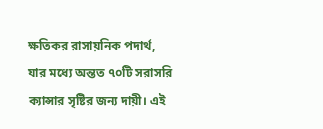ক্ষতিকর রাসায়নিক পদার্থ, যার মধ্যে অন্তত ৭০টি সরাসরি ক্যান্সার সৃষ্টির জন্য দায়ী। এই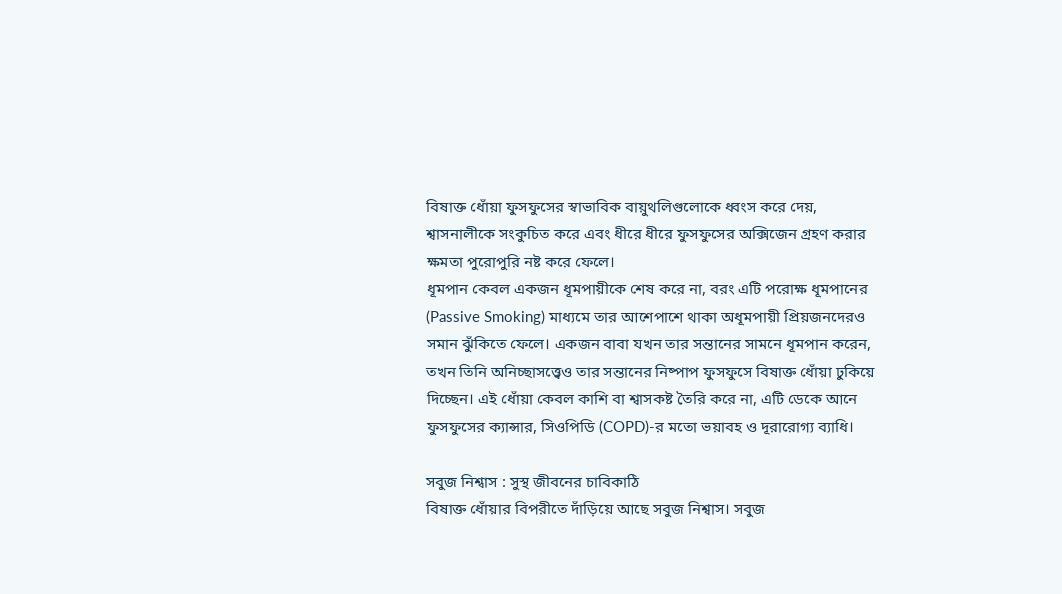বিষাক্ত ধোঁয়া ফুসফুসের স্বাভাবিক বায়ুথলিগুলোকে ধ্বংস করে দেয়, শ্বাসনালীকে সংকুচিত করে এবং ধীরে ধীরে ফুসফুসের অক্সিজেন গ্রহণ করার ক্ষমতা পুরোপুরি নষ্ট করে ফেলে।
ধূমপান কেবল একজন ধূমপায়ীকে শেষ করে না, বরং এটি পরোক্ষ ধূমপানের (Passive Smoking) মাধ্যমে তার আশেপাশে থাকা অধূমপায়ী প্রিয়জনদেরও সমান ঝুঁকিতে ফেলে। একজন বাবা যখন তার সন্তানের সামনে ধূমপান করেন, তখন তিনি অনিচ্ছাসত্ত্বেও তার সন্তানের নিষ্পাপ ফুসফুসে বিষাক্ত ধোঁয়া ঢুকিয়ে দিচ্ছেন। এই ধোঁয়া কেবল কাশি বা শ্বাসকষ্ট তৈরি করে না, এটি ডেকে আনে ফুসফুসের ক্যান্সার, সিওপিডি (COPD)-র মতো ভয়াবহ ও দূরারোগ্য ব্যাধি।

সবুজ নিশ্বাস : সুস্থ জীবনের চাবিকাঠি
বিষাক্ত ধোঁয়ার বিপরীতে দাঁড়িয়ে আছে সবুজ নিশ্বাস। সবুজ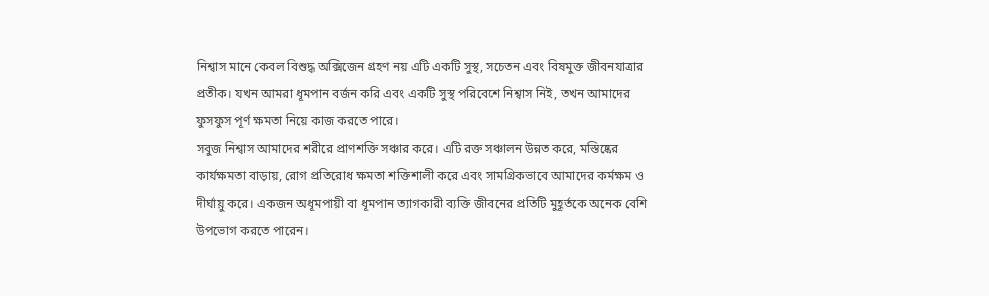নিশ্বাস মানে কেবল বিশুদ্ধ অক্সিজেন গ্রহণ নয় এটি একটি সুস্থ, সচেতন এবং বিষমুক্ত জীবনযাত্রার প্রতীক। যখন আমরা ধূমপান বর্জন করি এবং একটি সুস্থ পরিবেশে নিশ্বাস নিই, তখন আমাদের ফুসফুস পূর্ণ ক্ষমতা নিয়ে কাজ করতে পারে।
সবুজ নিশ্বাস আমাদের শরীরে প্রাণশক্তি সঞ্চার করে। এটি রক্ত সঞ্চালন উন্নত করে, মস্তিষ্কের কার্যক্ষমতা বাড়ায়, রোগ প্রতিরোধ ক্ষমতা শক্তিশালী করে এবং সামগ্রিকভাবে আমাদের কর্মক্ষম ও দীর্ঘায়ু করে। একজন অধূমপায়ী বা ধূমপান ত্যাগকারী ব্যক্তি জীবনের প্রতিটি মুহূর্তকে অনেক বেশি উপভোগ করতে পারেন।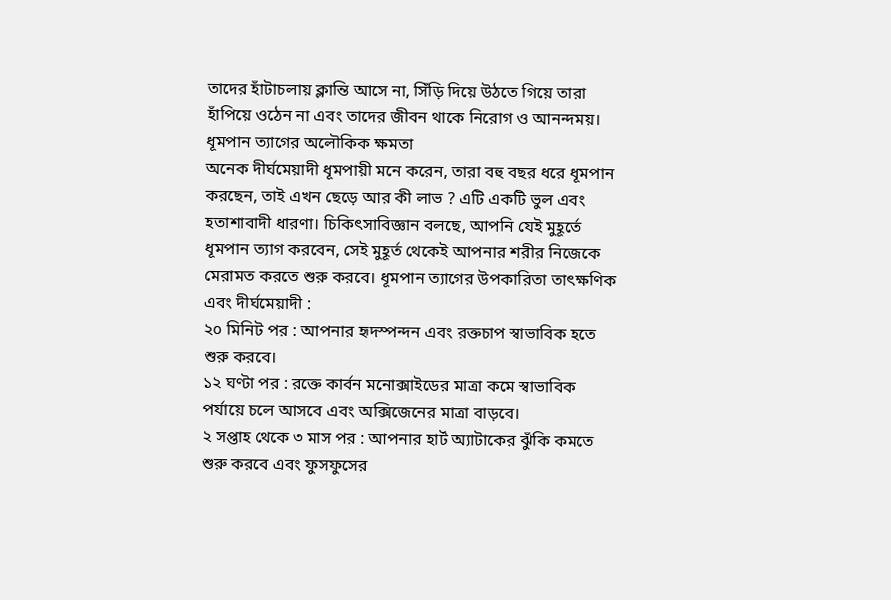তাদের হাঁটাচলায় ক্লান্তি আসে না, সিঁড়ি দিয়ে উঠতে গিয়ে তারা হাঁপিয়ে ওঠেন না এবং তাদের জীবন থাকে নিরোগ ও আনন্দময়।
ধূমপান ত্যাগের অলৌকিক ক্ষমতা
অনেক দীর্ঘমেয়াদী ধূমপায়ী মনে করেন, তারা বহু বছর ধরে ধূমপান করছেন, তাই এখন ছেড়ে আর কী লাভ ? এটি একটি ভুল এবং হতাশাবাদী ধারণা। চিকিৎসাবিজ্ঞান বলছে, আপনি যেই মুহূর্তে ধূমপান ত্যাগ করবেন, সেই মুহূর্ত থেকেই আপনার শরীর নিজেকে মেরামত করতে শুরু করবে। ধূমপান ত্যাগের উপকারিতা তাৎক্ষণিক এবং দীর্ঘমেয়াদী :
২০ মিনিট পর : আপনার হৃদস্পন্দন এবং রক্তচাপ স্বাভাবিক হতে শুরু করবে।
১২ ঘণ্টা পর : রক্তে কার্বন মনোক্সাইডের মাত্রা কমে স্বাভাবিক পর্যায়ে চলে আসবে এবং অক্সিজেনের মাত্রা বাড়বে।
২ সপ্তাহ থেকে ৩ মাস পর : আপনার হার্ট অ্যাটাকের ঝুঁকি কমতে শুরু করবে এবং ফুসফুসের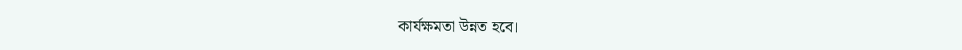কার্যক্ষমতা উন্নত হবে।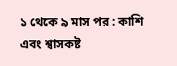১ থেকে ৯ মাস পর : কাশি এবং শ্বাসকষ্ট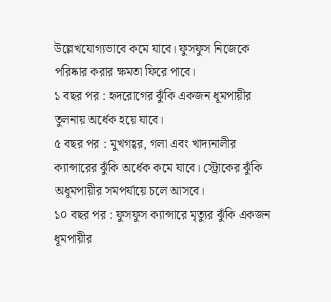উল্লেখযোগ্যভাবে কমে যাবে। ফুসফুস নিজেকে পরিষ্কার করার ক্ষমতা ফিরে পাবে।
১ বছর পর : হৃদরোগের ঝুঁকি একজন ধূমপায়ীর তুলনায় অর্ধেক হয়ে যাবে।
৫ বছর পর : মুখগহ্বর, গলা এবং খাদ্যনালীর ক্যান্সারের ঝুঁকি অর্ধেক কমে যাবে। স্ট্রোকের ঝুঁকি অধূমপায়ীর সমপর্যায়ে চলে আসবে।
১০ বছর পর : ফুসফুস ক্যান্সারে মৃত্যুর ঝুঁকি একজন ধূমপায়ীর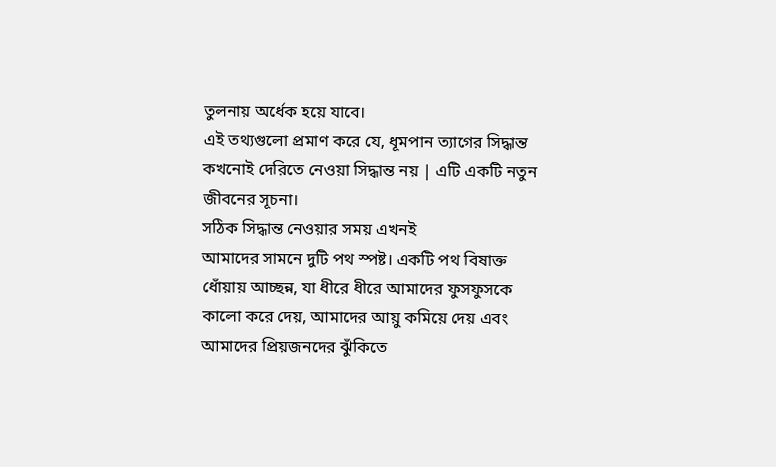তুলনায় অর্ধেক হয়ে যাবে।
এই তথ্যগুলো প্রমাণ করে যে, ধূমপান ত্যাগের সিদ্ধান্ত কখনোই দেরিতে নেওয়া সিদ্ধান্ত নয় | এটি একটি নতুন জীবনের সূচনা।
সঠিক সিদ্ধান্ত নেওয়ার সময় এখনই
আমাদের সামনে দুটি পথ স্পষ্ট। একটি পথ বিষাক্ত ধোঁয়ায় আচ্ছন্ন, যা ধীরে ধীরে আমাদের ফুসফুসকে কালো করে দেয়, আমাদের আয়ু কমিয়ে দেয় এবং আমাদের প্রিয়জনদের ঝুঁকিতে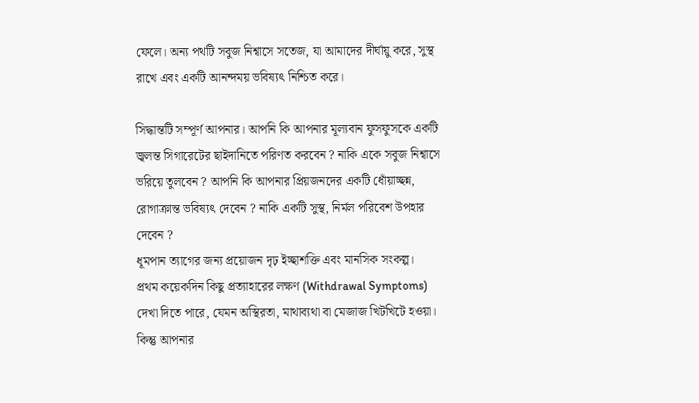ফেলে। অন্য পথটি সবুজ নিশ্বাসে সতেজ, যা আমাদের দীর্ঘায়ু করে, সুস্থ রাখে এবং একটি আনন্দময় ভবিষ্যৎ নিশ্চিত করে।

সিদ্ধান্তটি সম্পূর্ণ আপনার। আপনি কি আপনার মূল্যবান ফুসফুসকে একটি জ্বলন্ত সিগারেটের ছাইদানিতে পরিণত করবেন ? নাকি একে সবুজ নিশ্বাসে ভরিয়ে তুলবেন ? আপনি কি আপনার প্রিয়জনদের একটি ধোঁয়াচ্ছন্ন, রোগাক্রান্ত ভবিষ্যৎ দেবেন ? নাকি একটি সুস্থ, নির্মল পরিবেশ উপহার দেবেন ?
ধূমপান ত্যাগের জন্য প্রয়োজন দৃঢ় ইচ্ছাশক্তি এবং মানসিক সংকল্প।
প্রথম কয়েকদিন কিছু প্রত্যাহারের লক্ষণ (Withdrawal Symptoms) দেখা দিতে পারে, যেমন অস্থিরতা, মাথাব্যথা বা মেজাজ খিটখিটে হওয়া। কিন্তু আপনার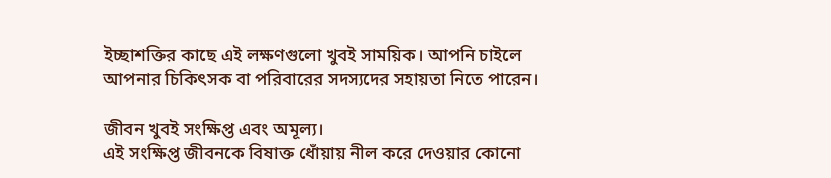ইচ্ছাশক্তির কাছে এই লক্ষণগুলো খুবই সাময়িক। আপনি চাইলে আপনার চিকিৎসক বা পরিবারের সদস্যদের সহায়তা নিতে পারেন।

জীবন খুবই সংক্ষিপ্ত এবং অমূল্য।
এই সংক্ষিপ্ত জীবনকে বিষাক্ত ধোঁয়ায় নীল করে দেওয়ার কোনো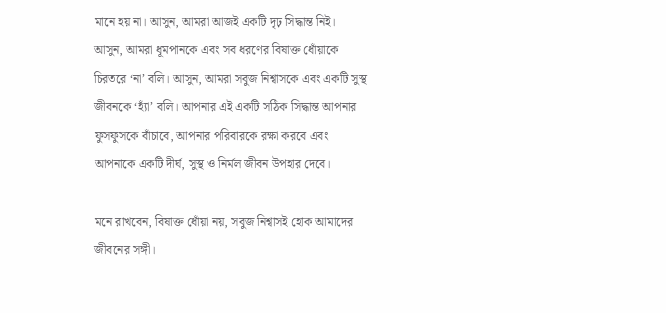মানে হয় না। আসুন, আমরা আজই একটি দৃঢ় সিদ্ধান্ত নিই। আসুন, আমরা ধূমপানকে এবং সব ধরণের বিষাক্ত ধোঁয়াকে চিরতরে ‘না’ বলি। আসুন, আমরা সবুজ নিশ্বাসকে এবং একটি সুস্থ জীবনকে ‘হ্যাঁ’ বলি। আপনার এই একটি সঠিক সিদ্ধান্ত আপনার ফুসফুসকে বাঁচাবে, আপনার পরিবারকে রক্ষা করবে এবং আপনাকে একটি দীর্ঘ, সুস্থ ও নির্মল জীবন উপহার দেবে।

মনে রাখবেন, বিষাক্ত ধোঁয়া নয়, সবুজ নিশ্বাসই হোক আমাদের জীবনের সঙ্গী।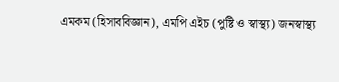এমকম (হিসাববিজ্ঞান), এমপি এইচ (পুষ্টি ও স্বাস্থ্য) জনস্বাস্থ্য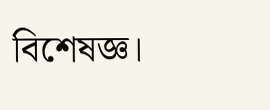বিশেষজ্ঞ।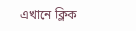এখানে ক্লিক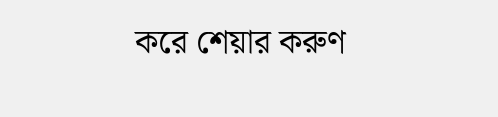করে শেয়ার করুণ